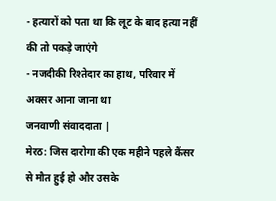- हत्यारों को पता था कि लूट के बाद हत्या नहीं की तो पकड़े जाएंगे
- नजदीकी रिश्तेदार का हाथ, परिवार में अक्सर आना जाना था
जनवाणी संवाददाता |
मेरठ: जिस दारोगा की एक महीने पहले कैंसर से मौत हुई हो और उसके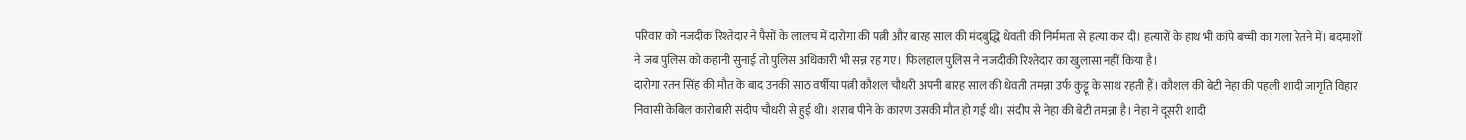परिवार को नजदीक रिश्तेदार ने पैसों के लालच में दारोगा की पत्नी और बारह साल की मंदबुद्धि धेवती की निर्ममता से हत्या कर दी। हत्यारों के हाथ भी कांपे बच्ची का गला रेतने में। बदमाशों ने जब पुलिस को कहानी सुनाई तो पुलिस अधिकारी भी सन्न रह गए। फिलहाल पुलिस ने नजदीकी रिश्तेदार का खुलासा नहीं किया है।
दारोगा रतन सिंह की मौत के बाद उनकी साठ वर्षीया पत्नी कौशल चौधरी अपनी बारह साल की धेवती तमन्ना उर्फ कुट्टू के साथ रहती हैं। कौशल की बेटी नेहा की पहली शादी जागृति विहार निवासी केबिल कारोबारी संदीप चौधरी से हुई थी। शराब पीने के कारण उसकी मौत हो गई थी। संदीप से नेहा की बेटी तमन्ना है। नेहा ने दूसरी शादी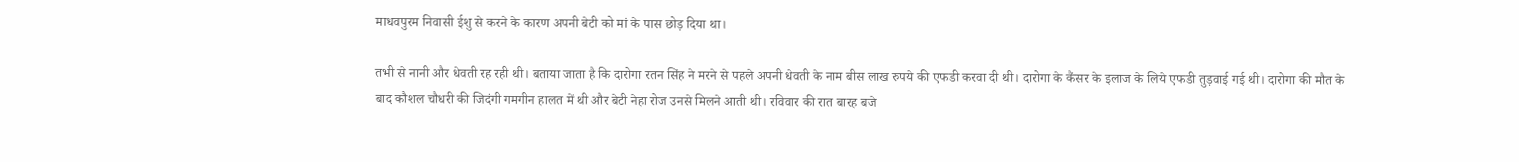माधवपुरम निवासी ईशु से करने के कारण अपनी बेटी को मां के पास छोड़ दिया था।

तभी से नानी और धेवती रह रही थी। बताया जाता है कि दारोगा रतन सिंह ने मरने से पहले अपनी धेवती के नाम बीस लाख रुपये की एफडी करवा दी थी। दारोगा के कैंसर के इलाज के लिये एफडी तुड़वाई गई थी। दारोगा की मौत के बाद कौशल चौधरी की जिदंगी गमगीन हालत में थी और बेटी नेहा रोज उनसे मिलने आती थी। रविवार की रात बारह बजे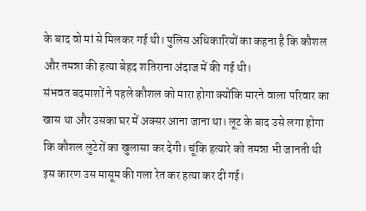के बाद वो मां से मिलकर गई थी। पुलिस अधिकारियों का कहना है कि कौशल और तमन्ना की हत्या बेहद शतिराना अंदाज में की गई थी।
संभवत बदमाशों ने पहले कौशल को मारा होगा क्योंकि मारने वाला परिवार का खास था और उसका घर में अक्सर आना जाना था। लूट के बाद उसे लगा होगा कि कौशल लुटेरों का खुलासा कर देगी। चूंकि हत्यारे को तमन्ना भी जानती थी इस कारण उस मासूम की गला रेत कर हत्या कर दी गई।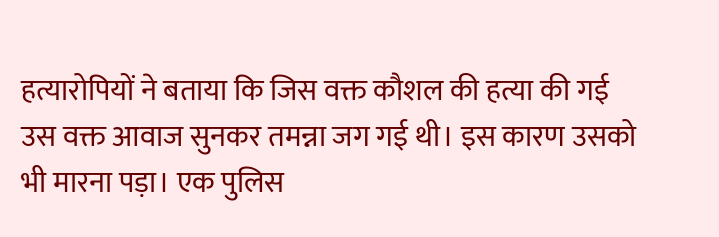हत्यारोपियों ने बताया कि जिस वक्त कौशल की हत्या की गई उस वक्त आवाज सुनकर तमन्ना जग गई थी। इस कारण उसको भी मारना पड़ा। एक पुलिस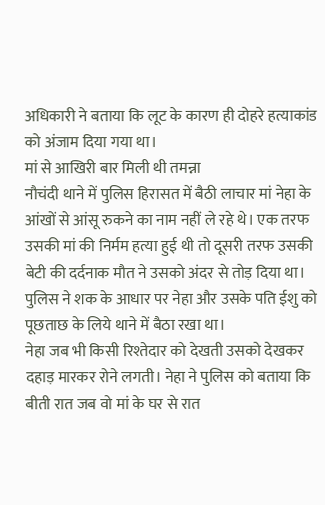अधिकारी ने बताया कि लूट के कारण ही दोहरे हत्याकांड को अंजाम दिया गया था।
मां से आखिरी बार मिली थी तमन्ना
नौचंदी थाने में पुलिस हिरासत में बैठी लाचार मां नेहा के आंखों से आंसू रुकने का नाम नहीं ले रहे थे। एक तरफ उसकी मां की निर्मम हत्या हुई थी तो दूसरी तरफ उसकी बेटी की दर्दनाक मौत ने उसको अंदर से तोड़ दिया था। पुलिस ने शक के आधार पर नेहा और उसके पति ईशु को पूछताछ के लिये थाने में बैठा रखा था।
नेहा जब भी किसी रिश्तेदार को देखती उसको देखकर दहाड़ मारकर रोने लगती। नेहा ने पुलिस को बताया कि बीती रात जब वो मां के घर से रात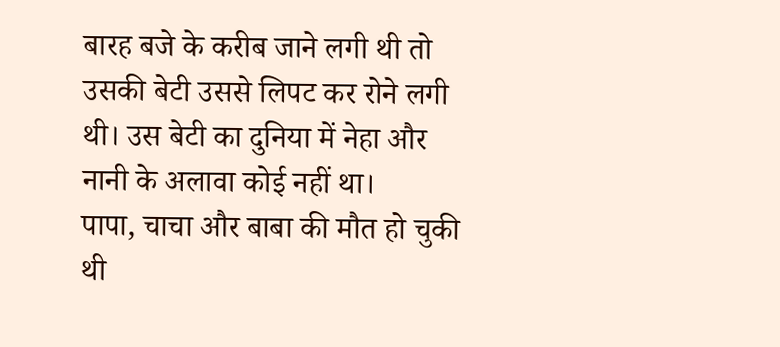बारह बजे के करीब जाने लगी थी तो उसकी बेटी उससे लिपट कर रोने लगी थी। उस बेटी का दुनिया में नेहा और नानी के अलावा कोई नहीं था।
पापा, चाचा और बाबा की मौत हो चुकी थी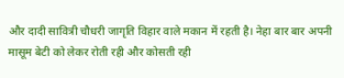और दादी सावित्री चौधरी जागृति विहार वाले मकान में रहती है। नेहा बार बार अपनी मासूम बेटी को लेकर रोती रही और कोसती रही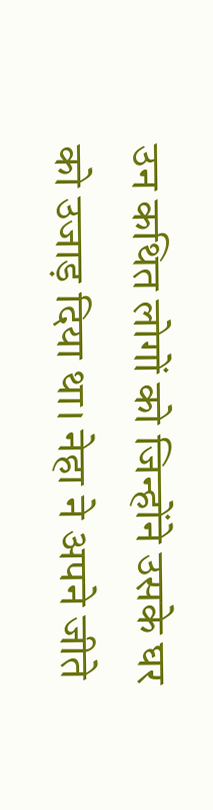उन कथित लोगों को जिन्होंने उसके घर को उजाड़ दिया था। नेहा ने अपने जीते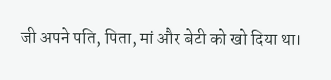जी अपने पति, पिता, मां और बेटी को खो दिया था।